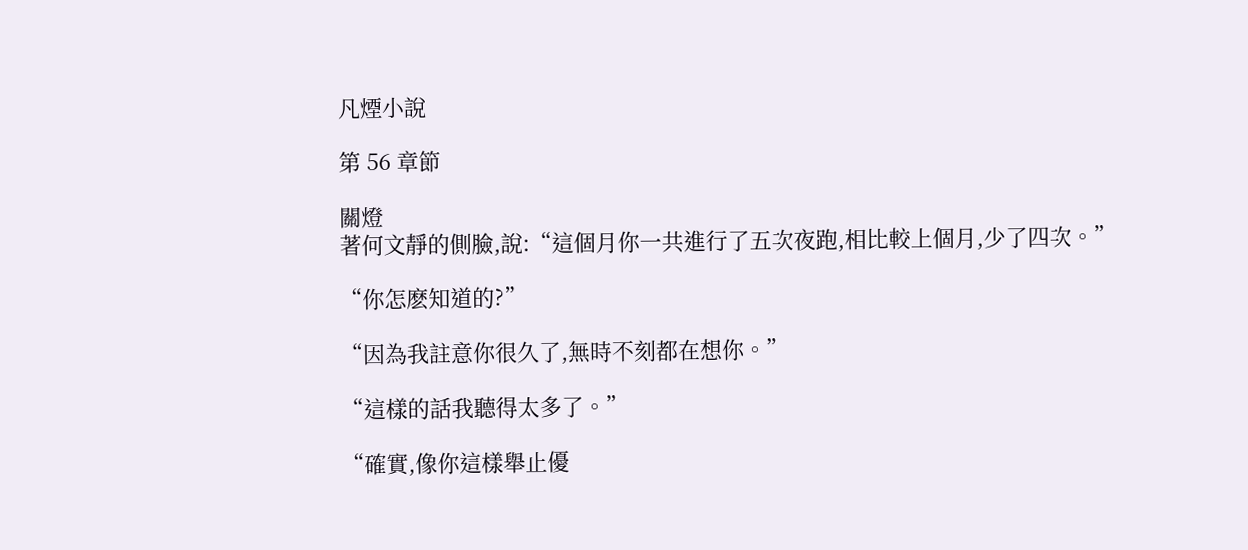凡煙小說

第 56 章節

關燈
著何文靜的側臉,說:“這個月你一共進行了五次夜跑,相比較上個月,少了四次。”

“你怎麽知道的?”

“因為我註意你很久了,無時不刻都在想你。”

“這樣的話我聽得太多了。”

“確實,像你這樣舉止優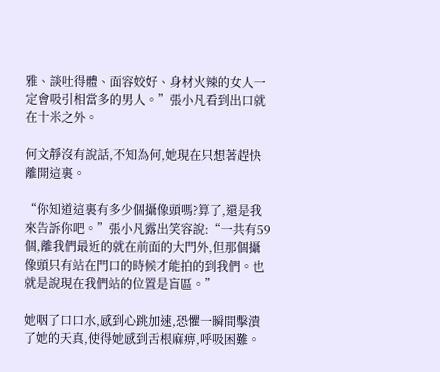雅、談吐得體、面容姣好、身材火辣的女人一定會吸引相當多的男人。”張小凡看到出口就在十米之外。

何文靜沒有說話,不知為何,她現在只想著趕快離開這裏。

“你知道這裏有多少個攝像頭嗎?算了,還是我來告訴你吧。”張小凡露出笑容說:“一共有59個,離我們最近的就在前面的大門外,但那個攝像頭只有站在門口的時候才能拍的到我們。也就是說現在我們站的位置是盲區。”

她咽了口口水,感到心跳加速,恐懼一瞬間擊潰了她的天真,使得她感到舌根麻痹,呼吸困難。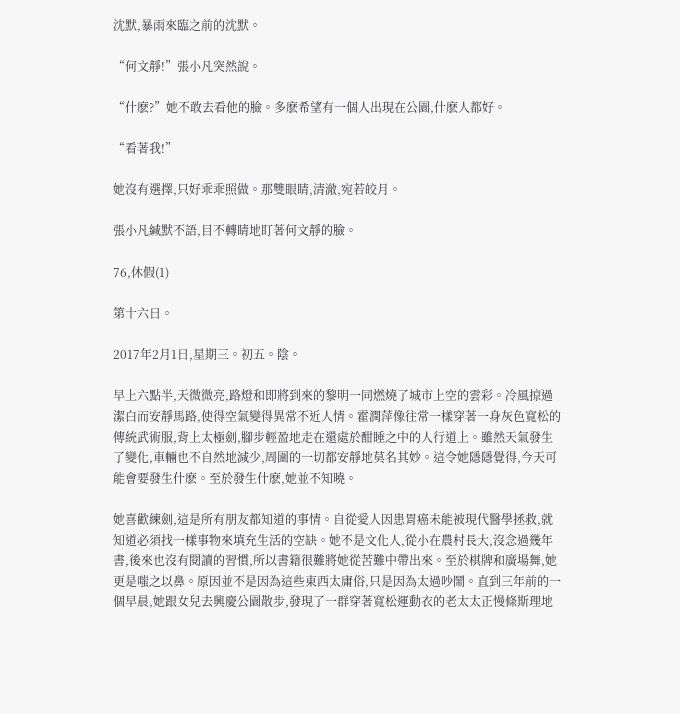沈默,暴雨來臨之前的沈默。

“何文靜!”張小凡突然說。

“什麽?”她不敢去看他的臉。多麽希望有一個人出現在公園,什麽人都好。

“看著我!”

她沒有選擇,只好乖乖照做。那雙眼睛,清澈,宛若皎月。

張小凡緘默不語,目不轉睛地盯著何文靜的臉。

76,休假(1)

第十六日。

2017年2月1日,星期三。初五。陰。

早上六點半,天微微亮,路燈和即將到來的黎明一同燃燒了城市上空的雲彩。冷風掠過潔白而安靜馬路,使得空氣變得異常不近人情。霍潤萍像往常一樣穿著一身灰色寬松的傳統武術服,背上太極劍,腳步輕盈地走在還處於酣睡之中的人行道上。雖然天氣發生了變化,車輛也不自然地減少,周圍的一切都安靜地莫名其妙。這令她隱隱覺得,今天可能會要發生什麽。至於發生什麽,她並不知曉。

她喜歡練劍,這是所有朋友都知道的事情。自從愛人因患胃癌未能被現代醫學拯救,就知道必須找一樣事物來填充生活的空缺。她不是文化人,從小在農村長大,沒念過幾年書,後來也沒有閱讀的習慣,所以書籍很難將她從苦難中帶出來。至於棋牌和廣場舞,她更是嗤之以鼻。原因並不是因為這些東西太庸俗,只是因為太過吵鬧。直到三年前的一個早晨,她跟女兒去興慶公園散步,發現了一群穿著寬松運動衣的老太太正慢條斯理地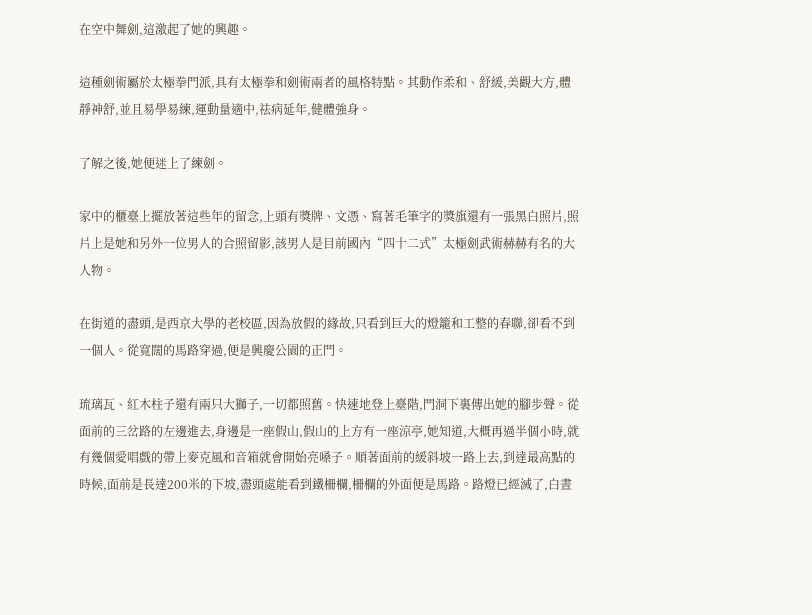在空中舞劍,這激起了她的興趣。

這種劍術屬於太極拳門派,具有太極拳和劍術兩者的風格特點。其動作柔和、舒緩,美觀大方,體靜神舒,並且易學易練,運動量適中,祛病延年,健體強身。

了解之後,她便迷上了練劍。

家中的櫃臺上擺放著這些年的留念,上頭有獎牌、文憑、寫著毛筆字的獎旗還有一張黑白照片,照片上是她和另外一位男人的合照留影,該男人是目前國內“四十二式”太極劍武術赫赫有名的大人物。

在街道的盡頭,是西京大學的老校區,因為放假的緣故,只看到巨大的燈籠和工整的春聯,卻看不到一個人。從寬闊的馬路穿過,便是興慶公園的正門。

琉璃瓦、紅木柱子還有兩只大獅子,一切都照舊。快速地登上臺階,門洞下裏傳出她的腳步聲。從面前的三岔路的左邊進去,身邊是一座假山,假山的上方有一座涼亭,她知道,大概再過半個小時,就有幾個愛唱戲的帶上麥克風和音箱就會開始亮嗓子。順著面前的緩斜坡一路上去,到達最高點的時候,面前是長達200米的下坡,盡頭處能看到鐵柵欄,柵欄的外面便是馬路。路燈已經滅了,白晝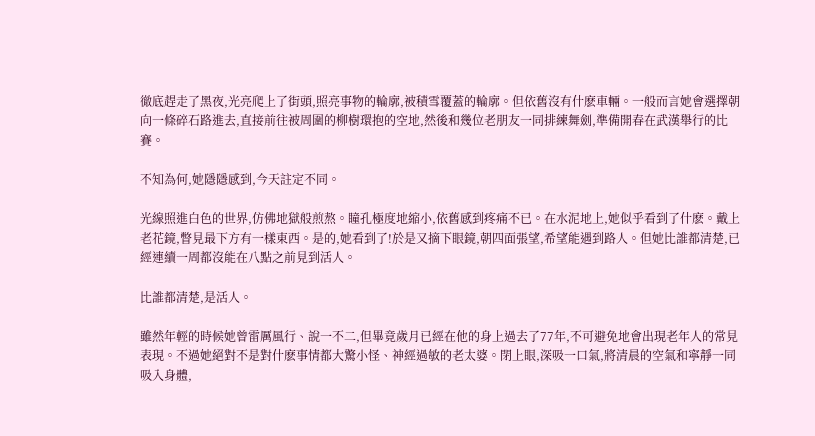徹底趕走了黑夜,光亮爬上了街頭,照亮事物的輪廓,被積雪覆蓋的輪廓。但依舊沒有什麽車輛。一般而言她會選擇朝向一條碎石路進去,直接前往被周圍的柳樹環抱的空地,然後和幾位老朋友一同排練舞劍,準備開春在武漢舉行的比賽。

不知為何,她隱隱感到,今天註定不同。

光線照進白色的世界,仿佛地獄般煎熬。瞳孔極度地縮小,依舊感到疼痛不已。在水泥地上,她似乎看到了什麽。戴上老花鏡,瞥見最下方有一樣東西。是的,她看到了!於是又摘下眼鏡,朝四面張望,希望能遇到路人。但她比誰都清楚,已經連續一周都沒能在八點之前見到活人。

比誰都清楚,是活人。

雖然年輕的時候她曾雷厲風行、說一不二,但畢竟歲月已經在他的身上過去了77年,不可避免地會出現老年人的常見表現。不過她絕對不是對什麽事情都大驚小怪、神經過敏的老太婆。閉上眼,深吸一口氣,將清晨的空氣和寧靜一同吸入身體,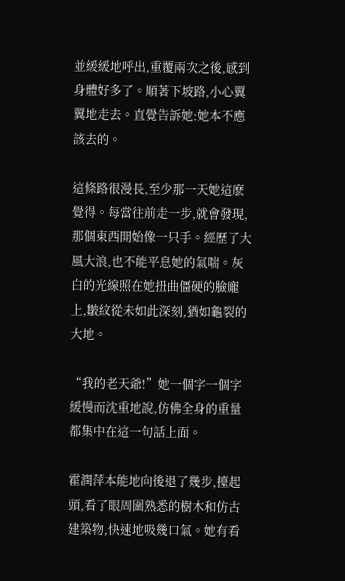並緩緩地呼出,重覆兩次之後,感到身體好多了。順著下坡路,小心翼翼地走去。直覺告訴她:她本不應該去的。

這條路很漫長,至少那一天她這麽覺得。每當往前走一步,就會發現,那個東西開始像一只手。經歷了大風大浪,也不能平息她的氣喘。灰白的光線照在她扭曲僵硬的臉龐上,皺紋從未如此深刻,猶如龜裂的大地。

“我的老天爺!”她一個字一個字緩慢而沈重地說,仿佛全身的重量都集中在這一句話上面。

霍潤萍本能地向後退了幾步,擡起頭,看了眼周圍熟悉的樹木和仿古建築物,快速地吸幾口氣。她有看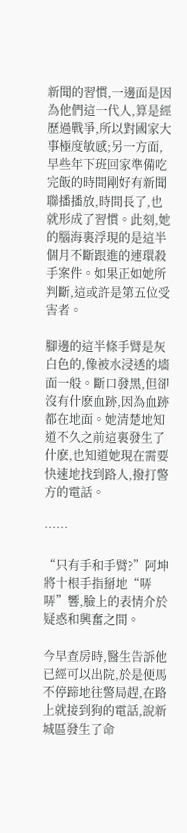新聞的習慣,一邊面是因為他們這一代人,算是經歷過戰爭,所以對國家大事極度敏感;另一方面,早些年下班回家準備吃完飯的時間剛好有新聞聯播播放,時間長了,也就形成了習慣。此刻,她的腦海裏浮現的是這半個月不斷跟進的連環殺手案件。如果正如她所判斷,這或許是第五位受害者。

腳邊的這半條手臂是灰白色的,像被水浸透的墻面一般。斷口發黑,但卻沒有什麽血跡,因為血跡都在地面。她清楚地知道不久之前這裏發生了什麽,也知道她現在需要快速地找到路人,撥打警方的電話。

……

“只有手和手臂?”阿坤將十根手指掰地“哢哢”響,臉上的表情介於疑惑和興奮之間。

今早查房時,醫生告訴他已經可以出院,於是便馬不停蹄地往警局趕,在路上就接到狗的電話,說新城區發生了命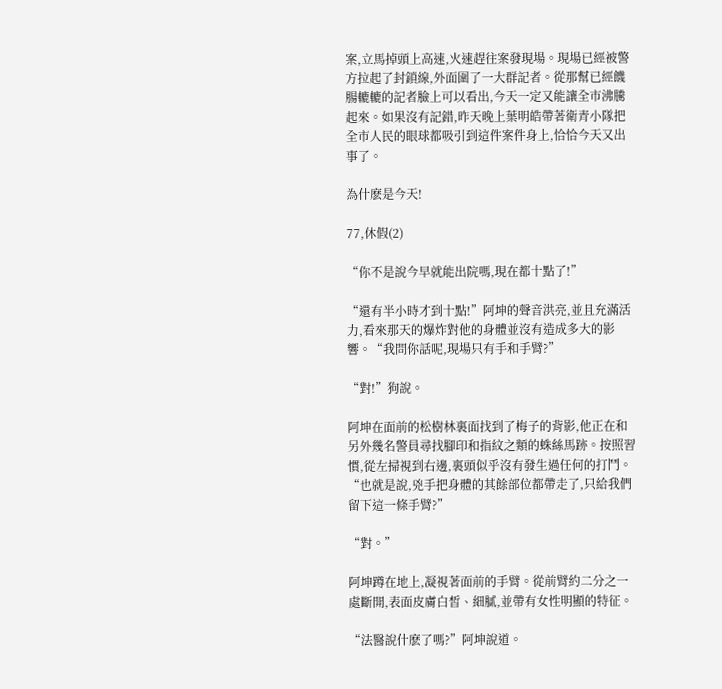案,立馬掉頭上高速,火速趕往案發現場。現場已經被警方拉起了封鎖線,外面圍了一大群記者。從那幫已經饑腸轆轆的記者臉上可以看出,今天一定又能讓全市沸騰起來。如果沒有記錯,昨天晚上葉明皓帶著衛青小隊把全市人民的眼球都吸引到這件案件身上,恰恰今天又出事了。

為什麽是今天!

77,休假(2)

“你不是說今早就能出院嗎,現在都十點了!”

“還有半小時才到十點!”阿坤的聲音洪亮,並且充滿活力,看來那天的爆炸對他的身體並沒有造成多大的影響。“我問你話呢,現場只有手和手臂?”

“對!”狗說。

阿坤在面前的松樹林裏面找到了梅子的背影,他正在和另外幾名警員尋找腳印和指紋之類的蛛絲馬跡。按照習慣,從左掃視到右邊,裏頭似乎沒有發生過任何的打鬥。“也就是說,兇手把身體的其餘部位都帶走了,只給我們留下這一條手臂?”

“對。”

阿坤蹲在地上,凝視著面前的手臂。從前臂約二分之一處斷開,表面皮膚白皙、細膩,並帶有女性明顯的特征。

“法醫說什麽了嗎?”阿坤說道。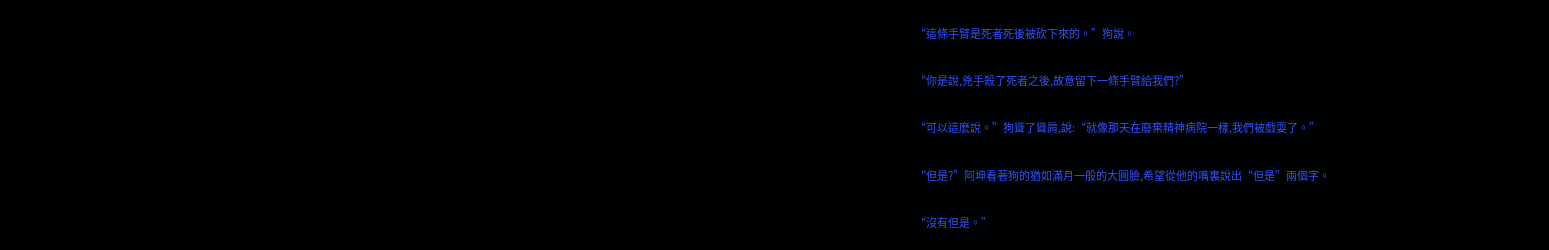“這條手臂是死者死後被砍下來的。”狗說。

“你是說,兇手殺了死者之後,故意留下一條手臂給我們?”

“可以這麽說。”狗聳了聳肩,說:“就像那天在廢棄精神病院一樣,我們被戲耍了。”

“但是?”阿坤看著狗的猶如滿月一般的大圓臉,希望從他的嘴裏說出“但是”兩個字。

“沒有但是。”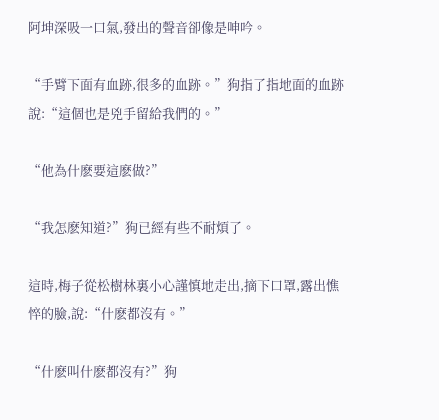阿坤深吸一口氣,發出的聲音卻像是呻吟。

“手臂下面有血跡,很多的血跡。”狗指了指地面的血跡說:“這個也是兇手留給我們的。”

“他為什麽要這麽做?”

“我怎麽知道?”狗已經有些不耐煩了。

這時,梅子從松樹林裏小心謹慎地走出,摘下口罩,露出憔悴的臉,說:“什麽都沒有。”

“什麽叫什麽都沒有?”狗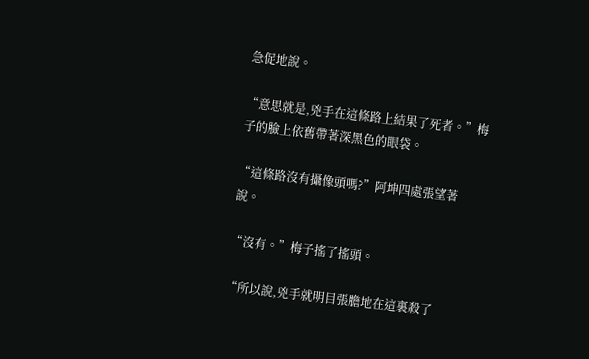急促地說。

“意思就是,兇手在這條路上結果了死者。”梅子的臉上依舊帶著深黑色的眼袋。

“這條路沒有攝像頭嗎?”阿坤四處張望著說。

“沒有。”梅子搖了搖頭。

“所以說,兇手就明目張膽地在這裏殺了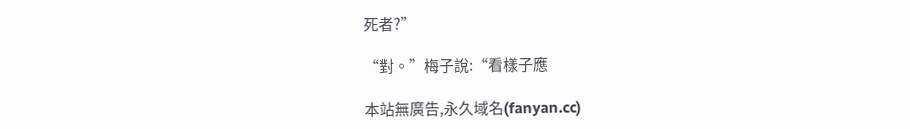死者?”

“對。”梅子說:“看樣子應

本站無廣告,永久域名(fanyan.cc)